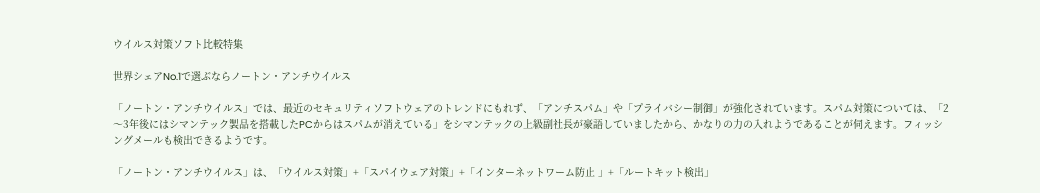ウイルス対策ソフト比較特集

世界シェアNo.1で選ぶならノートン・アンチウイルス

「ノートン・アンチウイルス」では、最近のセキュリティソフトウェアのトレンドにもれず、「アンチスパム」や「プライバシー制御」が強化されています。スパム対策については、「2〜3年後にはシマンテック製品を搭載したPCからはスパムが消えている」をシマンテックの上級副社長が豪語していましたから、かなりの力の入れようであることが伺えます。フィッシングメールも検出できるようです。

「ノートン・アンチウイルス」は、「ウイルス対策」+「スパイウェア対策」+「インターネットワーム防止 」+「ルートキット検出」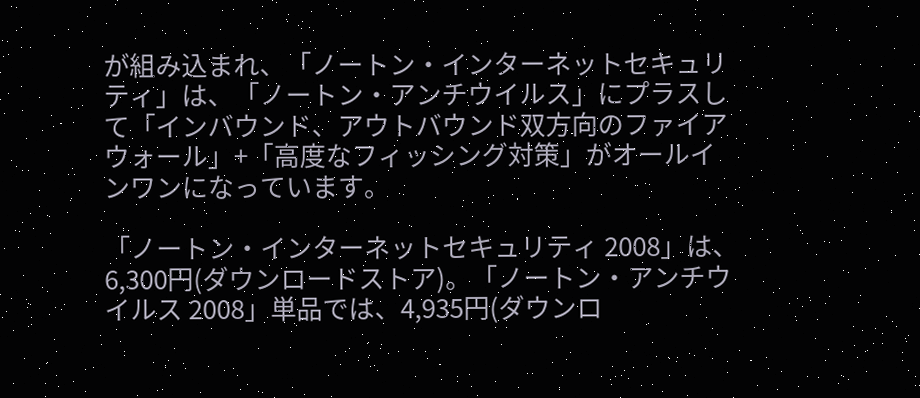が組み込まれ、「ノートン・インターネットセキュリティ」は、「ノートン・アンチウイルス」にプラスして「インバウンド、アウトバウンド双方向のファイアウォール」+「高度なフィッシング対策」がオールインワンになっています。

「ノートン・インターネットセキュリティ 2008」は、6,300円(ダウンロードストア)。「ノートン・アンチウイルス 2008」単品では、4,935円(ダウンロ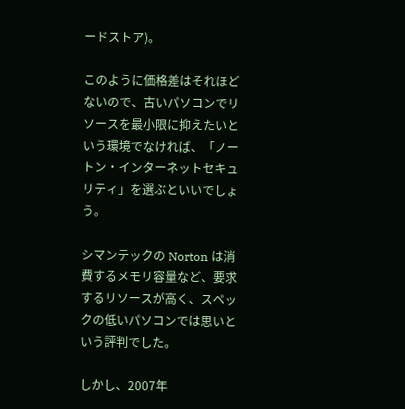ードストア)。

このように価格差はそれほどないので、古いパソコンでリソースを最小限に抑えたいという環境でなければ、「ノートン・インターネットセキュリティ」を選ぶといいでしょう。

シマンテックの Norton は消費するメモリ容量など、要求するリソースが高く、スペックの低いパソコンでは思いという評判でした。

しかし、2007年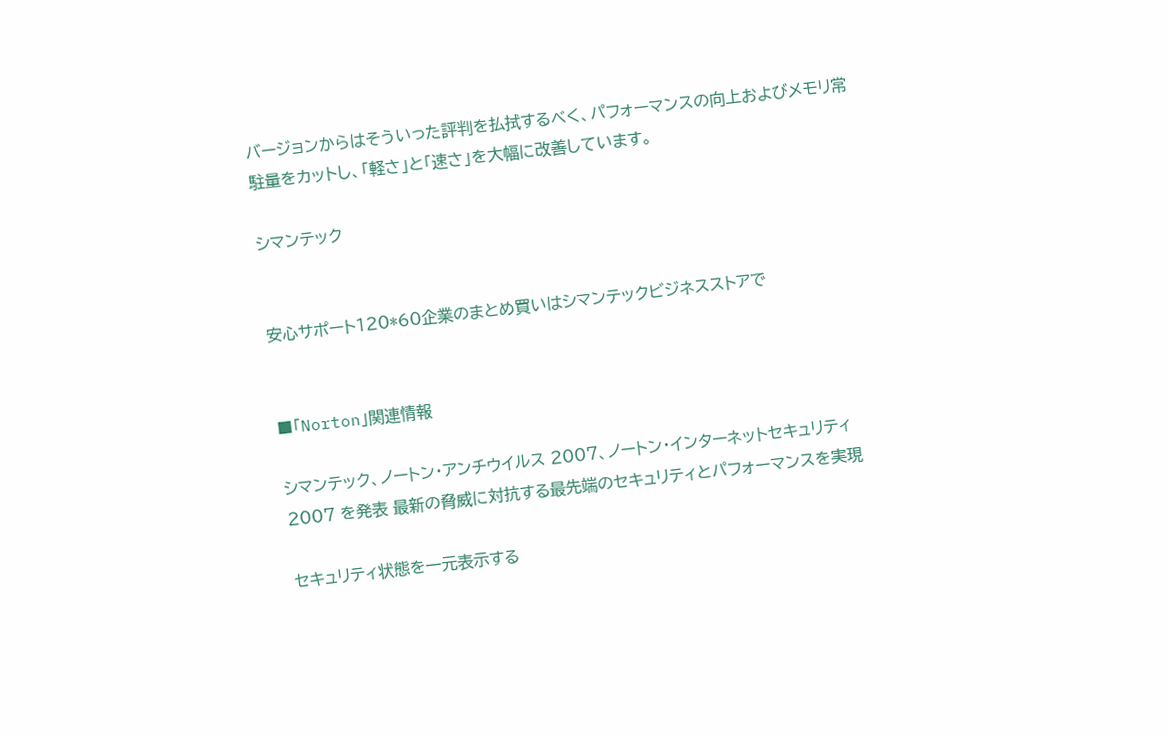バージョンからはそういった評判を払拭するべく、パフォーマンスの向上およびメモリ常駐量をカットし、「軽さ」と「速さ」を大幅に改善しています。

シマンテック


安心サポート120*60企業のまとめ買いはシマンテックビジネスストアで


■「Norton」関連情報

シマンテック、ノートン・アンチウイルス 2007、ノートン・インターネットセキュリティ 2007 を発表 最新の脅威に対抗する最先端のセキュリティとパフォーマンスを実現

セキュリティ状態を一元表示する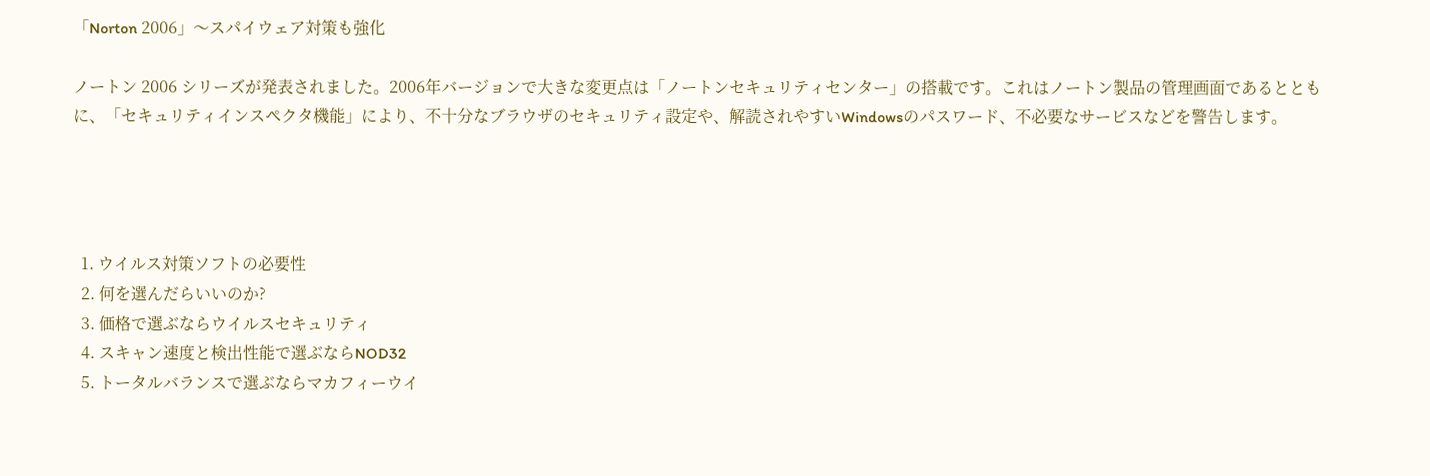「Norton 2006」〜スパイウェア対策も強化

ノートン 2006 シリーズが発表されました。2006年バージョンで大きな変更点は「ノートンセキュリティセンター」の搭載です。これはノートン製品の管理画面であるとともに、「セキュリティインスペクタ機能」により、不十分なブラウザのセキュリティ設定や、解読されやすいWindowsのパスワード、不必要なサービスなどを警告します。




  1. ウイルス対策ソフトの必要性
  2. 何を選んだらいいのか?
  3. 価格で選ぶならウイルスセキュリティ
  4. スキャン速度と検出性能で選ぶならNOD32
  5. トータルバランスで選ぶならマカフィーウイ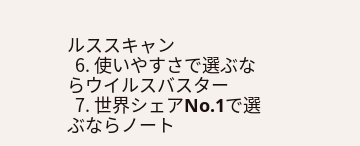ルススキャン
  6. 使いやすさで選ぶならウイルスバスター
  7. 世界シェアNo.1で選ぶならノート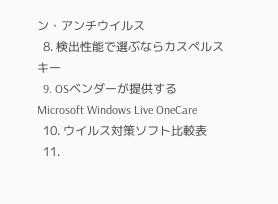ン・アンチウイルス
  8. 検出性能で選ぶならカスペルスキー
  9. OSベンダーが提供する Microsoft Windows Live OneCare
  10. ウイルス対策ソフト比較表
  11.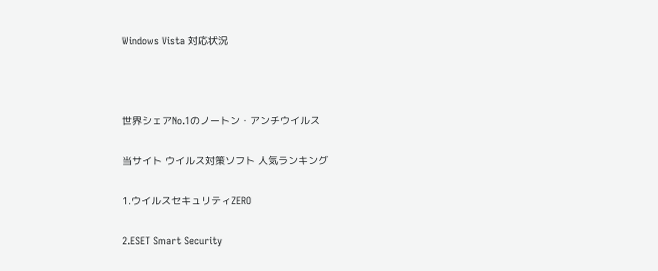Windows Vista 対応状況



世界シェアNo.1のノートン・アンチウイルス

当サイト ウイルス対策ソフト 人気ランキング

1.ウイルスセキュリティZERO

2.ESET Smart Security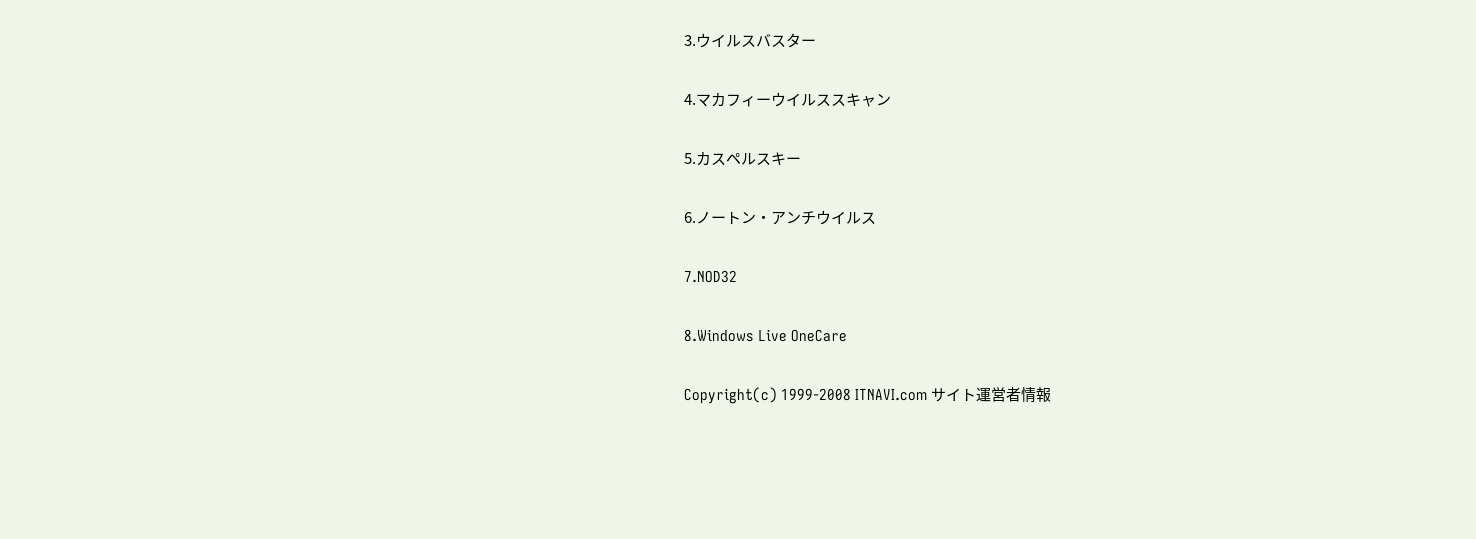3.ウイルスバスター

4.マカフィーウイルススキャン

5.カスペルスキー

6.ノートン・アンチウイルス

7.NOD32

8.Windows Live OneCare

Copyright(c) 1999-2008 ITNAVI.com サイト運営者情報